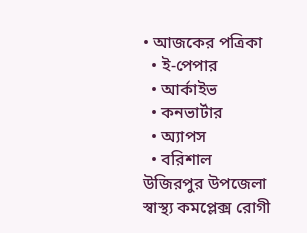• আজকের পত্রিকা
  • ই-পেপার
  • আর্কাইভ
  • কনভার্টার
  • অ্যাপস
  • বরিশাল উজিরপুর উপজেলা স্বাস্থ্য কমপ্লেক্স রোগী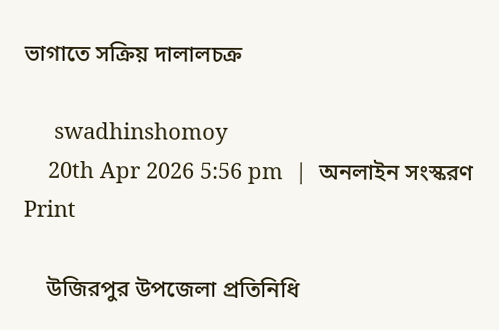ভাগাতে সক্রিয় দালালচক্র

     swadhinshomoy
    20th Apr 2026 5:56 pm  |  অনলাইন সংস্করণ Print

    উজিরপুর উপজেলা প্রতিনিধি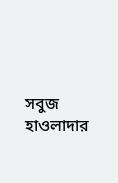সবুজ হাওলাদার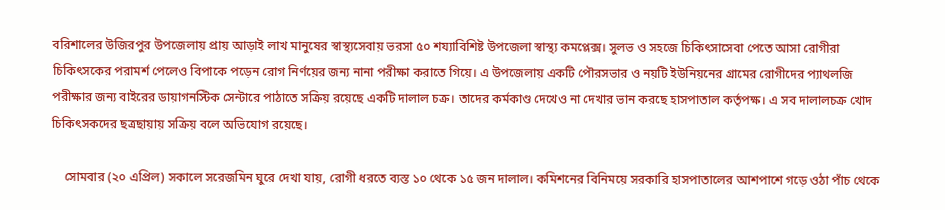বরিশালের উজিরপুর উপজেলায় প্রায় আড়াই লাখ মানুষের স্বাস্থ্যসেবায় ভরসা ৫০ শয্যাবিশিষ্ট উপজেলা স্বাস্থ্য কমপ্লেক্স। সুলভ ও সহজে চিকিৎসাসেবা পেতে আসা রোগীরা চিকিৎসকের পরামর্শ পেলেও বিপাকে পড়েন রোগ নির্ণয়ের জন্য নানা পরীক্ষা করাতে গিয়ে। এ উপজেলায় একটি পৌরসভার ও নয়টি ইউনিয়নের গ্রামের রোগীদের প্যাথলজি পরীক্ষার জন্য বাইরের ডায়াগনস্টিক সেন্টারে পাঠাতে সক্রিয় রয়েছে একটি দালাল চক্র। তাদের কর্মকাণ্ড দেখেও না দেখার ভান করছে হাসপাতাল কর্তৃপক্ষ। এ সব দালালচক্র খোদ চিকিৎসকদের ছত্রছায়ায় সক্রিয় বলে অভিযোগ রয়েছে।

    সোমবার (২০ এপ্রিল) সকালে সরেজমিন ঘুরে দেখা যায়, রোগী ধরতে ব্যস্ত ১০ থেকে ১৫ জন দালাল। কমিশনের বিনিময়ে সরকারি হাসপাতালের আশপাশে গড়ে ওঠা পাঁচ থেকে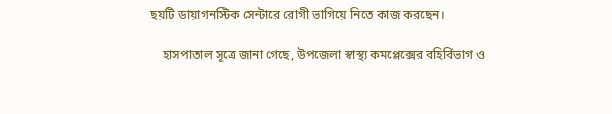ছয়টি ডায়াগনস্টিক সেন্টারে রোগী ভাগিয়ে নিতে কাজ করছেন।

    হাসপাতাল সূত্রে জানা গেছে, উপজেলা স্বাস্থ্য কমপ্লেক্সের বহির্বিভাগ ও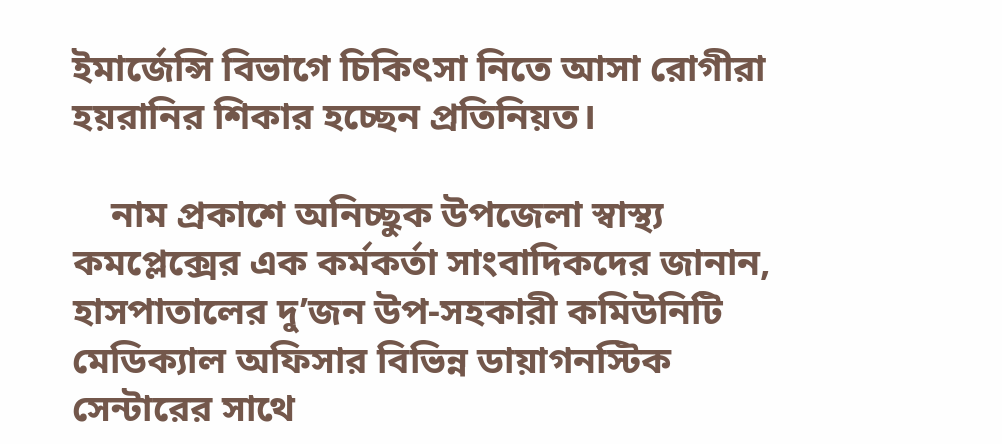ইমার্জেন্সি বিভাগে চিকিৎসা নিতে আসা রোগীরা হয়রানির শিকার হচ্ছেন প্রতিনিয়ত।

    নাম প্রকাশে অনিচ্ছুক উপজেলা স্বাস্থ্য কমপ্লেক্সের এক কর্মকর্তা সাংবাদিকদের জানান, হাসপাতালের দু’জন উপ-সহকারী কমিউনিটি মেডিক্যাল অফিসার বিভিন্ন ডায়াগনস্টিক সেন্টারের সাথে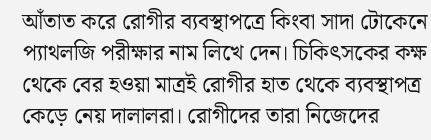আঁতাত করে রোগীর ব্যবস্থাপত্রে কিংবা সাদা টোকেনে প্যাথলজি পরীক্ষার নাম লিখে দেন। চিকিৎসকের কক্ষ থেকে বের হওয়া মাত্রই রোগীর হাত থেকে ব্যবস্থাপত্র কেড়ে নেয় দালালরা। রোগীদের তারা নিজেদের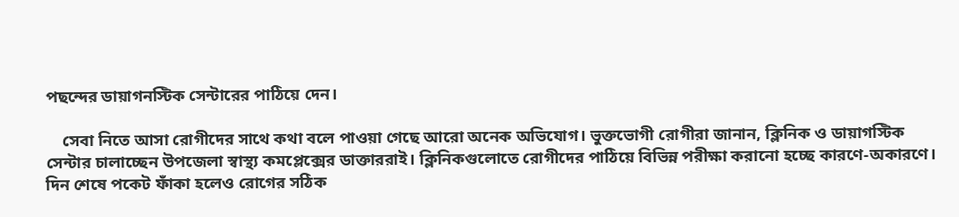পছন্দের ডায়াগনস্টিক সেন্টারের পাঠিয়ে দেন।

    সেবা নিতে আসা রোগীদের সাথে কথা বলে পাওয়া গেছে আরো অনেক অভিযোগ। ভুক্তভোগী রোগীরা জানান, ক্লিনিক ও ডায়াগস্টিক সেন্টার চালাচ্ছেন উপজেলা স্বাস্থ্য কমপ্লেক্সের ডাক্তাররাই। ক্লিনিকগুলোতে রোগীদের পাঠিয়ে বিভিন্ন পরীক্ষা করানো হচ্ছে কারণে-অকারণে। দিন শেষে পকেট ফাঁকা হলেও রোগের সঠিক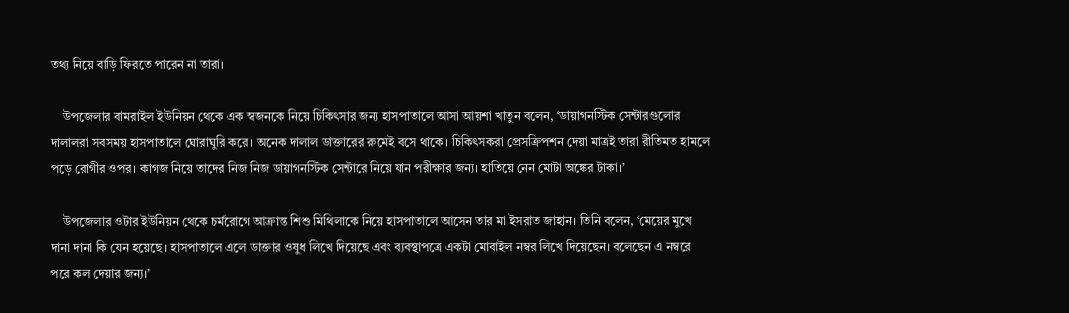তথ্য নিয়ে বাড়ি ফিরতে পারেন না তারা।

    উপজেলার বামরাইল ইউনিয়ন থেকে এক স্বজনকে নিয়ে চিকিৎসার জন্য হাসপাতালে আসা আয়শা খাতুন বলেন, ‘ডায়াগনস্টিক সেন্টারগুলোর দালালরা সবসময় হাসপাতালে ঘোরাঘুরি করে। অনেক দালাল ডাক্তারের রুমেই বসে থাকে। চিকিৎসকরা প্রেসক্রিপশন দেয়া মাত্রই তারা রীতিমত হামলে পড়ে রোগীর ওপর। কাগজ নিয়ে তাদের নিজ নিজ ডায়াগনস্টিক সেন্টারে নিয়ে যান পরীক্ষার জন্য। হাতিয়ে নেন মোটা অঙ্কের টাকা।’

    উপজেলার ওটার ইউনিয়ন থেকে চর্মরোগে আক্রান্ত শিশু মিথিলাকে নিয়ে হাসপাতালে আসেন তার মা ইসরাত জাহান। তিনি বলেন, ‘মেয়ের মুখে দানা দানা কি যেন হয়েছে। হাসপাতালে এলে ডাক্তার ওষুধ লিখে দিয়েছে এবং ব্যবস্থাপত্রে একটা মোবাইল নম্বর লিখে দিয়েছেন। বলেছেন এ নম্বরে পরে কল দেয়ার জন্য।’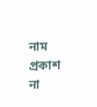নাম প্রকাশ না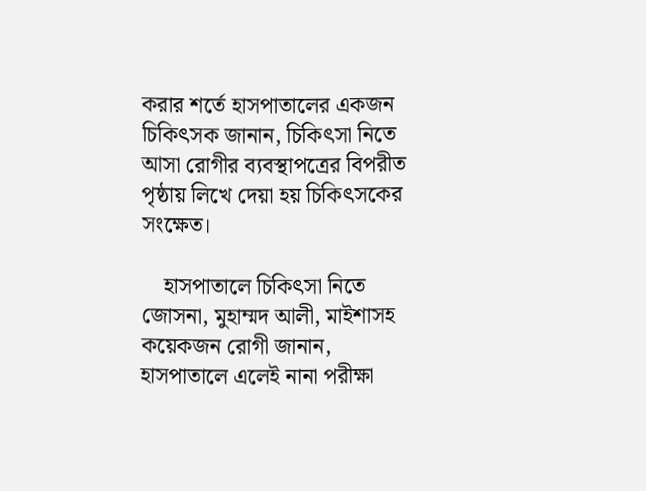করার শর্তে হাসপাতালের একজন চিকিৎসক জানান, চিকিৎসা নিতে আসা রোগীর ব্যবস্থাপত্রের বিপরীত পৃষ্ঠায় লিখে দেয়া হয় চিকিৎসকের সংক্ষেত।

    হাসপাতালে চিকিৎসা নিতে জোসনা, মুহাম্মদ আলী, মাইশাসহ কয়েকজন রোগী জানান, হাসপাতালে এলেই নানা পরীক্ষা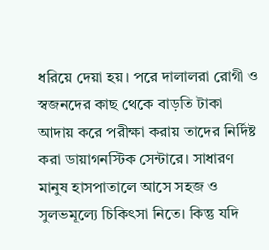ধরিয়ে দেয়া হয়। পরে দালালরা রোগী ও স্বজনদের কাছ থেকে বাড়তি টাকা আদায় করে পরীক্ষা করায় তাদের নির্দিষ্ট করা ডায়াগনস্টিক সেন্টারে। সাধারণ মানুষ হাসপাতালে আসে সহজ ও সুলভমূল্যে চিকিৎসা নিতে। কিন্তু যদি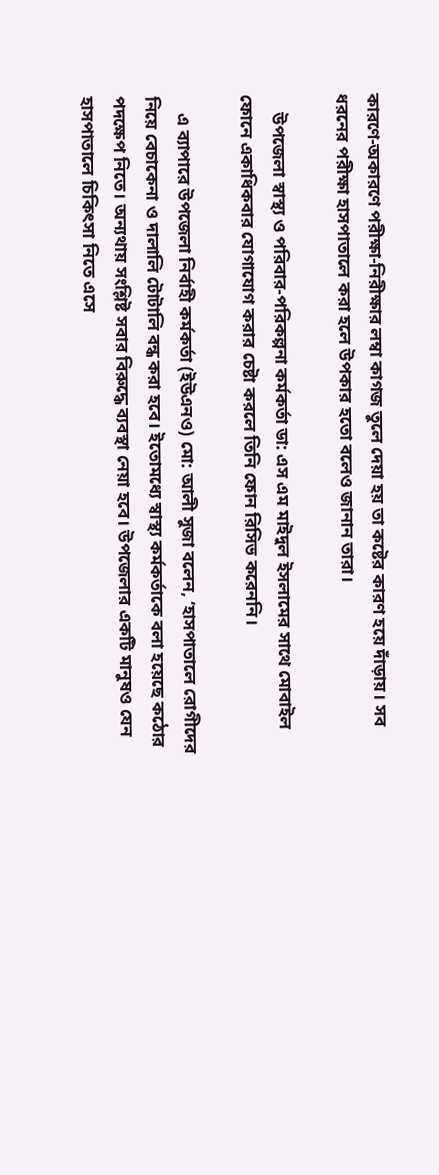কারণে-অকারণে পরীক্ষা-নিরীক্ষার লম্বা কাগজ তুলে দেয়া হয় তা কষ্টের কারণ হয়ে দাঁড়ায়। সব ধরনের পরীক্ষা হাসপাতালে করা হলে উপকার হতো বলেও জানান তারা।

    উপজেলা স্বাস্থ্য ও পরিবার-পরিকল্পনা কর্মকর্তা ডা: এস এম মাইদুল ইসলামের সাথে মোবাইল ফোনে একাধিকবার যোগাযোগ করার চেষ্টা করলে তিনি ফোন রিসিভ করেননি।

    এ ব্যাপারে উপজেলা নির্বাহী কর্মকর্তা (ইউএনও) মো: আলী সুজা বলেন, ‘হাসপাতালে রোগীদের নিয়ে বেচাকেনা ও দালালি টোটালি বন্ধ করা হবে। ইতোমধ্যে স্বাস্থ্য কর্মকর্তাকে বলা হয়েছে কঠোর পদক্ষেপ নিতে। অন্যথায় সংশ্লিষ্ট সবার বিরুদ্ধে ব্যবস্থা নেয়া হবে। উপজেলার একটি মানুষও যেন হাসপাতালে চিকিৎসা নিতে এসে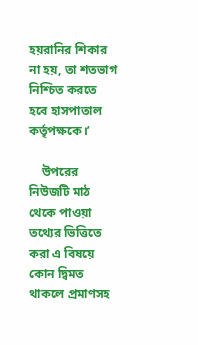হয়রানির শিকার না হয়, তা শতভাগ নিশ্চিত করতে হবে হাসপাতাল কর্তৃপক্ষকে।’

    উপরের নিউজটি মাঠ থেকে পাওয়া তথ্যের ভিত্তিতে করা এ বিষয়ে কোন দ্বিমত থাকলে প্রমাণসহ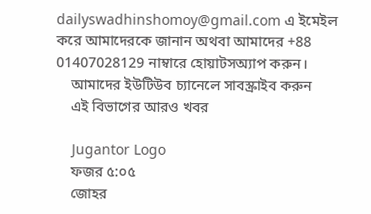dailyswadhinshomoy@gmail.com এ ইমেইল করে আমাদেরকে জানান অথবা আমাদের +88 01407028129 নাম্বারে হোয়াটসঅ্যাপ করুন।
    আমাদের ইউটিউব চ্যানেলে সাবস্ক্রাইব করুন
    এই বিভাগের আরও খবর

    Jugantor Logo
    ফজর ৫:০৫
    জোহর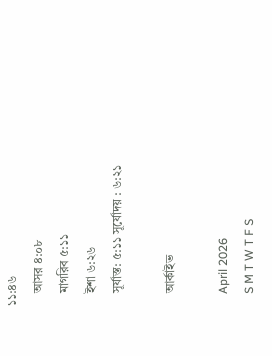১১:৪৬
    আসর ৪:০৮
    মাগরিব ৫:১১
    ইশা ৬:২৬
    সূর্যাস্ত: ৫:১১ সূর্যোদয় : ৬:২১

    আর্কাইভ

    April 2026
    S M T W T F S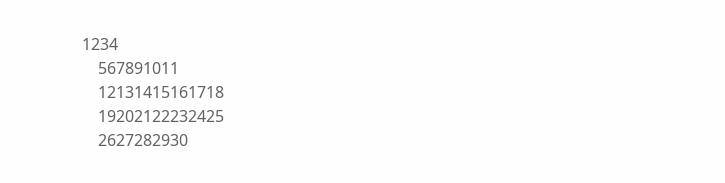1234
    567891011
    12131415161718
    19202122232425
    2627282930